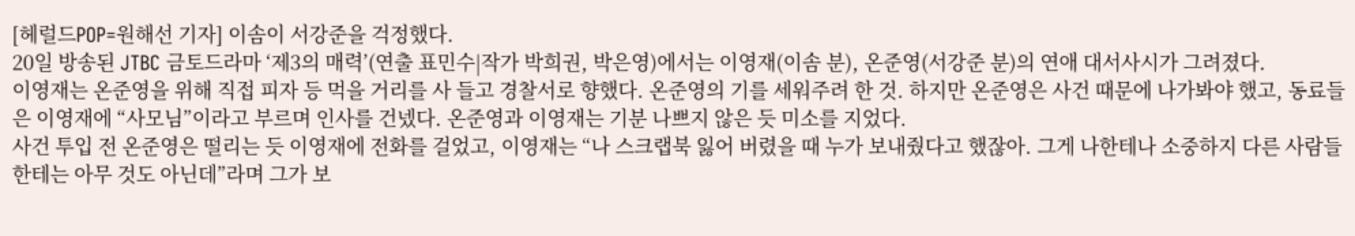[헤럴드POP=원해선 기자] 이솜이 서강준을 걱정했다.
20일 방송된 JTBC 금토드라마 ‘제3의 매력’(연출 표민수|작가 박희권, 박은영)에서는 이영재(이솜 분), 온준영(서강준 분)의 연애 대서사시가 그려졌다.
이영재는 온준영을 위해 직접 피자 등 먹을 거리를 사 들고 경찰서로 향했다. 온준영의 기를 세워주려 한 것. 하지만 온준영은 사건 때문에 나가봐야 했고, 동료들은 이영재에 “사모님”이라고 부르며 인사를 건넸다. 온준영과 이영재는 기분 나쁘지 않은 듯 미소를 지었다.
사건 투입 전 온준영은 떨리는 듯 이영재에 전화를 걸었고, 이영재는 “나 스크랩북 잃어 버렸을 때 누가 보내줬다고 했잖아. 그게 나한테나 소중하지 다른 사람들한테는 아무 것도 아닌데”라며 그가 보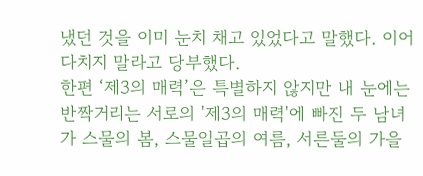냈던 것을 이미 눈치 채고 있었다고 말했다. 이어 다치지 말라고 당부했다.
한편 ‘제3의 매력’은 특별하지 않지만 내 눈에는 반짝거리는 서로의 '제3의 매력'에 빠진 두 남녀가 스물의 봄, 스물일곱의 여름, 서른둘의 가을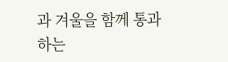과 겨울을 함께 통과하는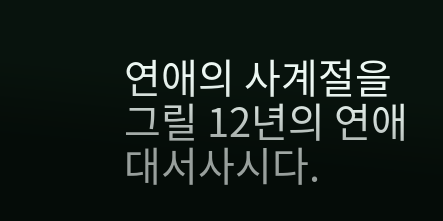연애의 사계절을 그릴 12년의 연애 대서사시다.